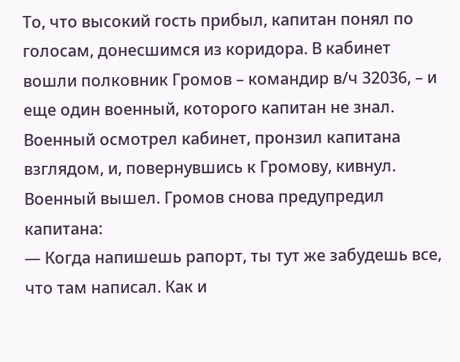То, что высокий гость прибыл, капитан понял по голосам, донесшимся из коридора. В кабинет вошли полковник Громов – командир в/ч 32036, – и еще один военный, которого капитан не знал. Военный осмотрел кабинет, пронзил капитана взглядом, и, повернувшись к Громову, кивнул. Военный вышел. Громов снова предупредил капитана:
— Когда напишешь рапорт, ты тут же забудешь все, что там написал. Как и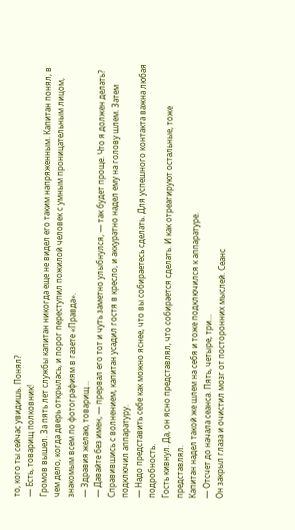то, кого ты сейчас увидишь. Понял?
— Есть, товарищ полковник!
Громов вышел. За пять лет службы капитан никогда еще не видел его таким напряженным. Капитан понял, в чем дело, когда дверь открылась, и порог переступил пожилой человек с умным проницательным лицом, знакомым всем по фотографиям в газете «Правда».
— Здравия желаю, товарищ…
— Давайте без имен, — прервал его тот и чуть заметно улыбнулся, — так будет проще. Что я должен делать?
Справившись с волнением, капитан усадил гостя в кресло, и аккуратно надел ему на голову шлем. Затем подключил аппаратуру.
— Надо представить себе как можно яснее, что вы собираетесь сделать. Для успешного контакта важна любая подробность.
Гость кивнул. Да, он ясно представлял, что собирается сделать. И как отреагируют остальные, тоже представлял.
Капитан надел такой же шлем на себя и тоже подключился к аппаратуре.
— Отсчет до начала сеанса. Пять, четыре, три…
Он закрыл глаза и очистил мозг от посторонних мыслей. Сеанс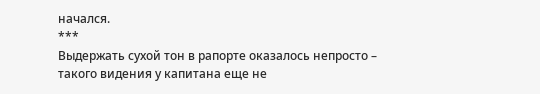начался.
***
Выдержать сухой тон в рапорте оказалось непросто – такого видения у капитана еще не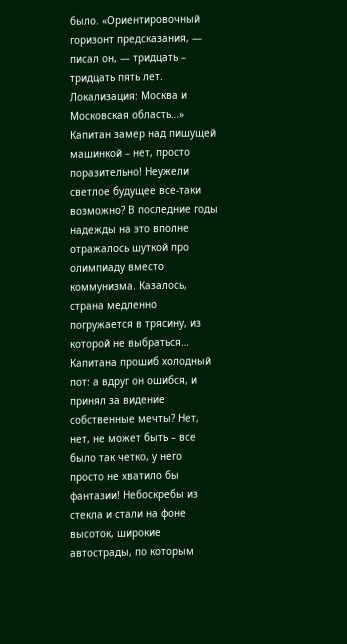было. «Ориентировочный горизонт предсказания, — писал он, — тридцать – тридцать пять лет. Локализация: Москва и Московская область…» Капитан замер над пишущей машинкой – нет, просто поразительно! Неужели светлое будущее все-таки возможно? В последние годы надежды на это вполне отражалось шуткой про олимпиаду вместо коммунизма. Казалось, страна медленно погружается в трясину, из которой не выбраться… Капитана прошиб холодный пот: а вдруг он ошибся, и принял за видение собственные мечты? Нет, нет, не может быть – все было так четко, у него просто не хватило бы фантазии! Небоскребы из стекла и стали на фоне высоток, широкие автострады, по которым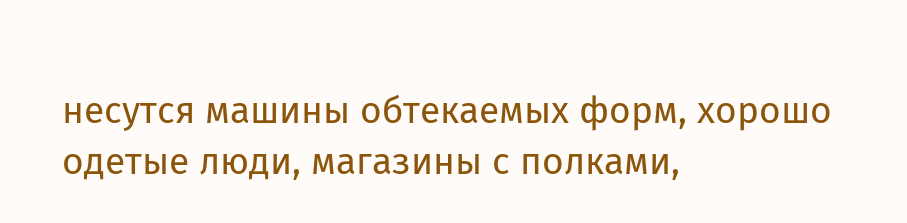несутся машины обтекаемых форм, хорошо одетые люди, магазины с полками,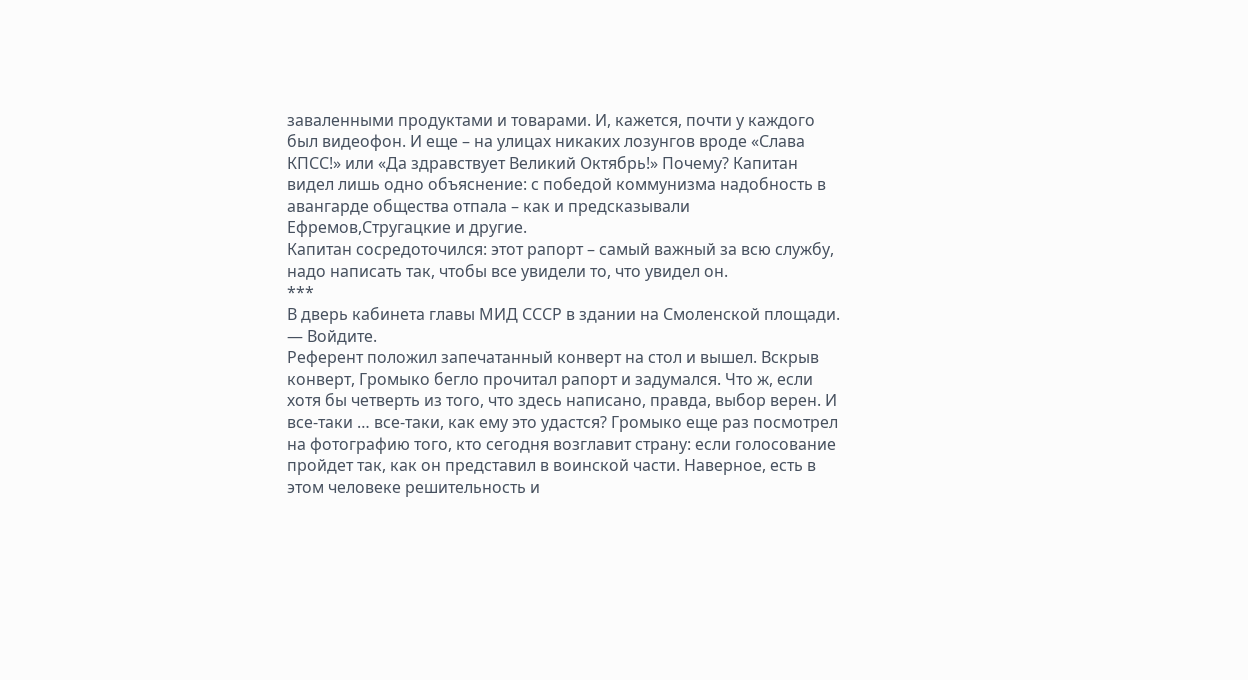заваленными продуктами и товарами. И, кажется, почти у каждого был видеофон. И еще – на улицах никаких лозунгов вроде «Слава КПСС!» или «Да здравствует Великий Октябрь!» Почему? Капитан видел лишь одно объяснение: с победой коммунизма надобность в авангарде общества отпала – как и предсказывали Ефремов,Стругацкие и другие.
Капитан сосредоточился: этот рапорт – самый важный за всю службу, надо написать так, чтобы все увидели то, что увидел он.
***
В дверь кабинета главы МИД СССР в здании на Смоленской площади.
— Войдите.
Референт положил запечатанный конверт на стол и вышел. Вскрыв конверт, Громыко бегло прочитал рапорт и задумался. Что ж, если хотя бы четверть из того, что здесь написано, правда, выбор верен. И все-таки … все-таки, как ему это удастся? Громыко еще раз посмотрел на фотографию того, кто сегодня возглавит страну: если голосование пройдет так, как он представил в воинской части. Наверное, есть в этом человеке решительность и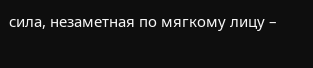сила, незаметная по мягкому лицу –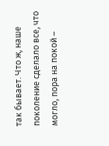так бывает. Что ж, наше поколение сделало все, что могло, пора на покой –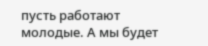пусть работают молодые. А мы будет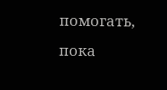помогать, пока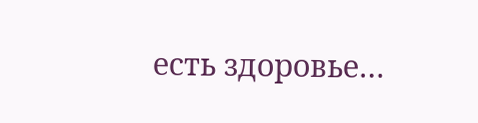есть здоровье…